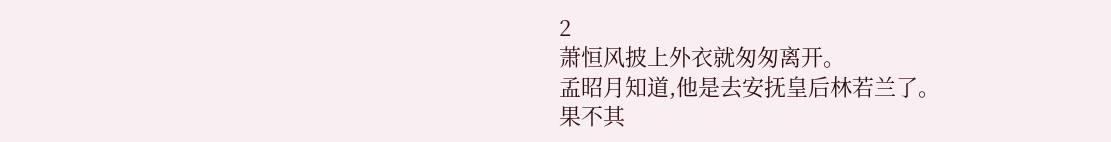2
萧恒风披上外衣就匆匆离开。
孟昭月知道,他是去安抚皇后林若兰了。
果不其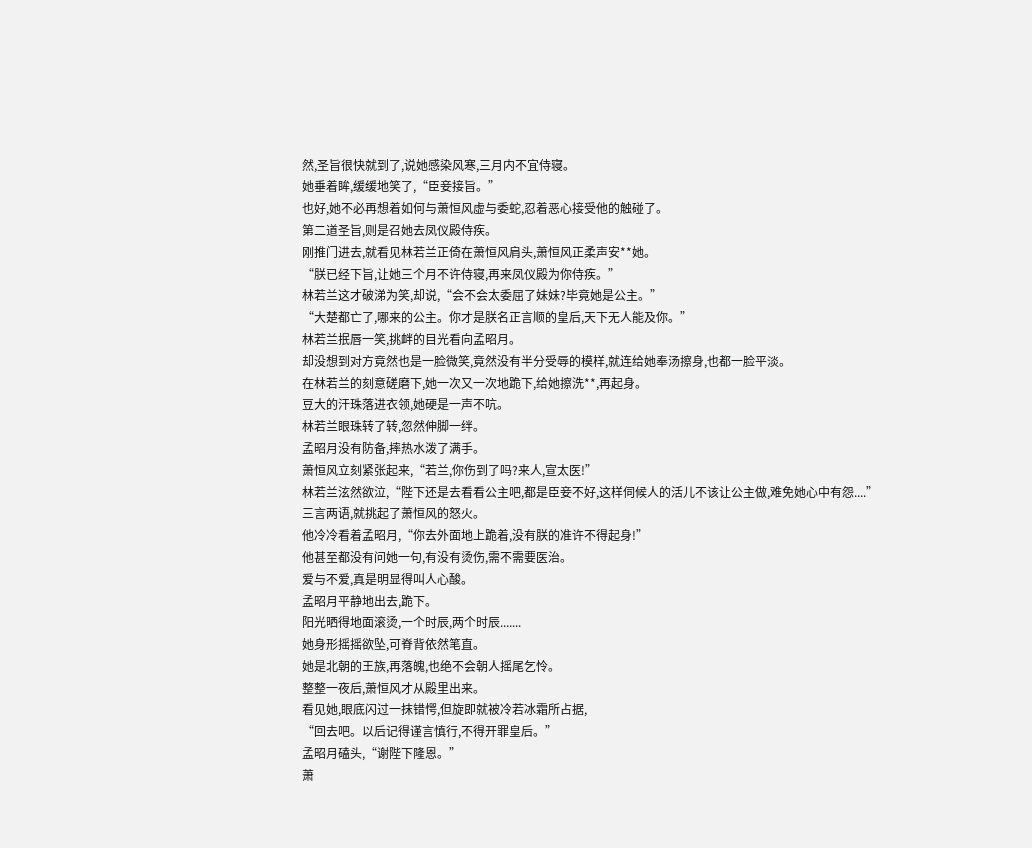然,圣旨很快就到了,说她感染风寒,三月内不宜侍寝。
她垂着眸,缓缓地笑了,“臣妾接旨。”
也好,她不必再想着如何与萧恒风虚与委蛇,忍着恶心接受他的触碰了。
第二道圣旨,则是召她去凤仪殿侍疾。
刚推门进去,就看见林若兰正倚在萧恒风肩头,萧恒风正柔声安**她。
“朕已经下旨,让她三个月不许侍寝,再来凤仪殿为你侍疾。”
林若兰这才破涕为笑,却说,“会不会太委屈了妹妹?毕竟她是公主。”
“大楚都亡了,哪来的公主。你才是朕名正言顺的皇后,天下无人能及你。”
林若兰抿唇一笑,挑衅的目光看向孟昭月。
却没想到对方竟然也是一脸微笑,竟然没有半分受辱的模样,就连给她奉汤擦身,也都一脸平淡。
在林若兰的刻意磋磨下,她一次又一次地跪下,给她擦洗**,再起身。
豆大的汗珠落进衣领,她硬是一声不吭。
林若兰眼珠转了转,忽然伸脚一绊。
孟昭月没有防备,摔热水泼了满手。
萧恒风立刻紧张起来,“若兰,你伤到了吗?来人,宣太医!”
林若兰泫然欲泣,“陛下还是去看看公主吧,都是臣妾不好,这样伺候人的活儿不该让公主做,难免她心中有怨....”
三言两语,就挑起了萧恒风的怒火。
他冷冷看着孟昭月,“你去外面地上跪着,没有朕的准许不得起身!”
他甚至都没有问她一句,有没有烫伤,需不需要医治。
爱与不爱,真是明显得叫人心酸。
孟昭月平静地出去,跪下。
阳光晒得地面滚烫,一个时辰,两个时辰.......
她身形摇摇欲坠,可脊背依然笔直。
她是北朝的王族,再落魄,也绝不会朝人摇尾乞怜。
整整一夜后,萧恒风才从殿里出来。
看见她,眼底闪过一抹错愕,但旋即就被冷若冰霜所占据,
“回去吧。以后记得谨言慎行,不得开罪皇后。”
孟昭月磕头,“谢陛下隆恩。”
萧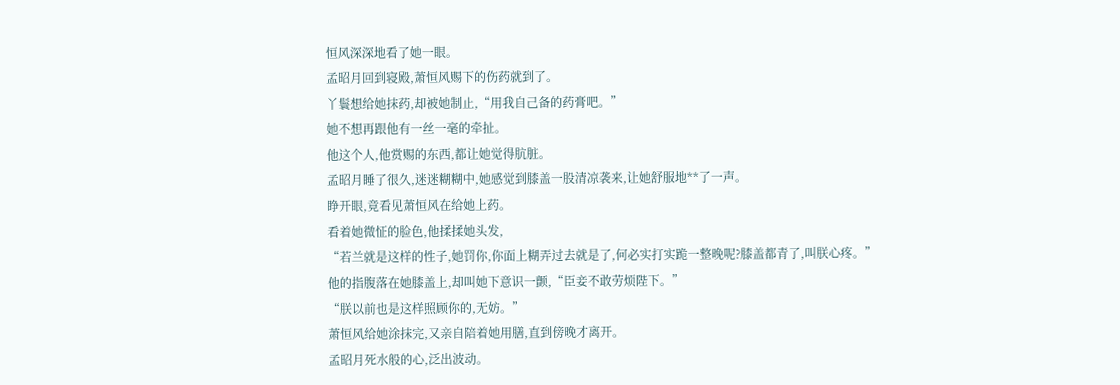恒风深深地看了她一眼。
孟昭月回到寝殿,萧恒风赐下的伤药就到了。
丫鬟想给她抹药,却被她制止,“用我自己备的药膏吧。”
她不想再跟他有一丝一毫的牵扯。
他这个人,他赏赐的东西,都让她觉得肮脏。
孟昭月睡了很久,迷迷糊糊中,她感觉到膝盖一股清凉袭来,让她舒服地**了一声。
睁开眼,竟看见萧恒风在给她上药。
看着她微怔的脸色,他揉揉她头发,
“若兰就是这样的性子,她罚你,你面上糊弄过去就是了,何必实打实跪一整晚呢?膝盖都青了,叫朕心疼。”
他的指腹落在她膝盖上,却叫她下意识一颤,“臣妾不敢劳烦陛下。”
“朕以前也是这样照顾你的,无妨。”
萧恒风给她涂抹完,又亲自陪着她用膳,直到傍晚才离开。
孟昭月死水般的心,泛出波动。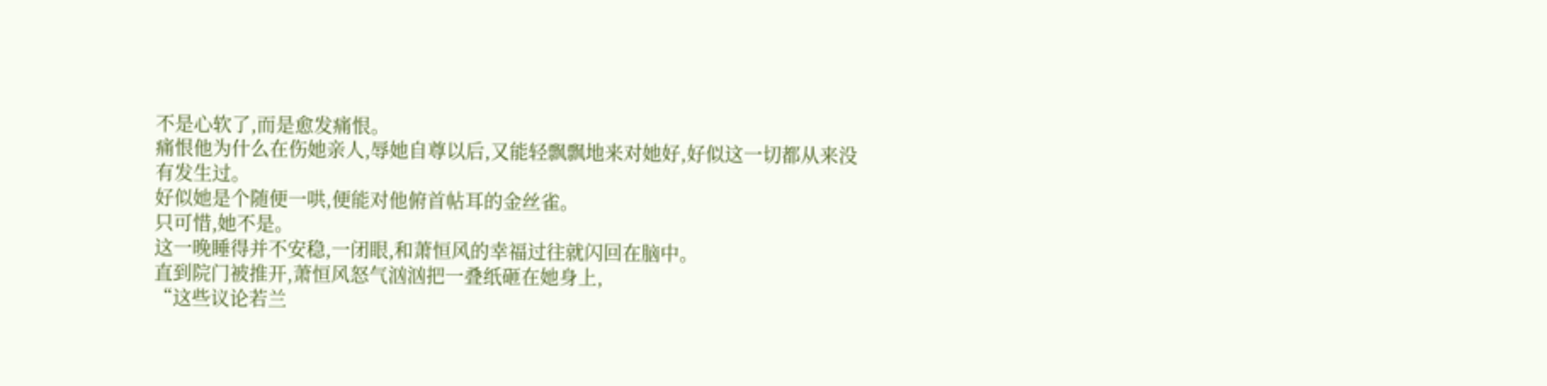不是心软了,而是愈发痛恨。
痛恨他为什么在伤她亲人,辱她自尊以后,又能轻飘飘地来对她好,好似这一切都从来没有发生过。
好似她是个随便一哄,便能对他俯首帖耳的金丝雀。
只可惜,她不是。
这一晚睡得并不安稳,一闭眼,和萧恒风的幸福过往就闪回在脑中。
直到院门被推开,萧恒风怒气汹汹把一叠纸砸在她身上,
“这些议论若兰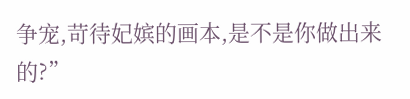争宠,苛待妃嫔的画本,是不是你做出来的?”